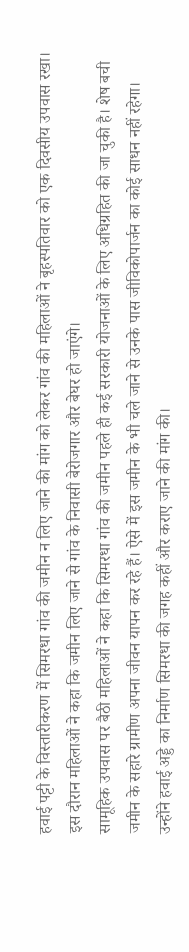हवाई पट्टी के विस्तारीकरण में सिमरधा गांव की जमीन न लिए जाने की मांग को लेकर गांव की महिलाओं ने बृहस्पतिवार को एक दिवसीय उपवास रखा। इस दौरान महिलाओं ने कहा कि जमीन लिए जाने से गांव के निवासी बेरोजगार और बेघर हो जाएंगे।
सामूहिक उपवास पर बैठी महिलाओं ने कहा कि सिमरधा गांव की जमीन पहले ही कई सरकारी योजनाओं के लिए अधिग्रहित की जा चुकी है। शेष बची जमीन के सहारे ग्रामीण अपना जीवन यापन कर रहे हैं। ऐसे में इस जमीन के भी चले जाने से उनके पास जीविकोपार्जन का कोई साधन नहीं रहेगा। उन्होंने हवाई अड्डे का निर्माण सिमरधा की जगह कहीं और कराए जाने की मांग की।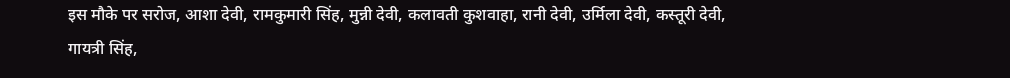इस मौके पर सरोज, आशा देवी, रामकुमारी सिंह, मुन्नी देवी, कलावती कुशवाहा, रानी देवी, उर्मिला देवी, कस्तूरी देवी, गायत्री सिंह,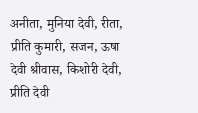अनीता, मुनिया देवी, रीता, प्रीति कुमारी, सजन, ऊषा देवी श्रीवास, किशोरी देवी, प्रीति देवी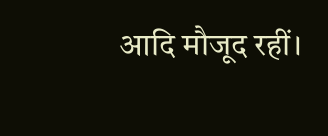आदि मौजूद रहीं।